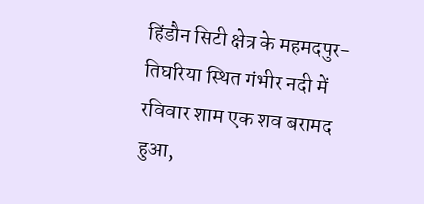हिंडौन सिटी क्षेत्र के महमदपुर-तिघरिया स्थित गंभीर नदी में रविवार शाम एक शव बरामद हुआ,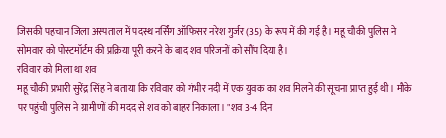जिसकी पहचान जिला अस्पताल में पदस्थ नर्सिंग ऑफिसर नरेश गुर्जर (35) के रूप में की गई है। महू चौकी पुलिस ने सोमवार को पोस्टमॉर्टम की प्रक्रिया पूरी करने के बाद शव परिजनों को सौंप दिया है।
रविवार को मिला था शव
महू चौकी प्रभारी सुरेंद्र सिंह ने बताया कि रविवार को गंभीर नदी में एक युवक का शव मिलने की सूचना प्राप्त हुई थी। मौके पर पहुंची पुलिस ने ग्रामीणों की मदद से शव को बाहर निकाला। "शव 3-4 दिन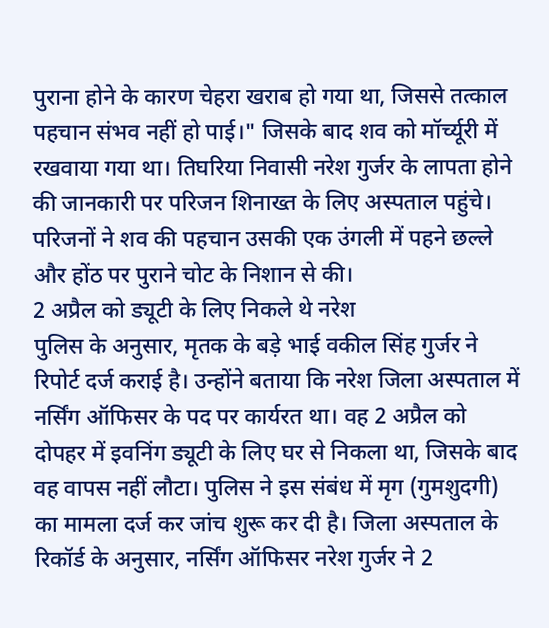पुराना होने के कारण चेहरा खराब हो गया था, जिससे तत्काल पहचान संभव नहीं हो पाई।" जिसके बाद शव को मॉर्च्यूरी में रखवाया गया था। तिघरिया निवासी नरेश गुर्जर के लापता होने की जानकारी पर परिजन शिनाख्त के लिए अस्पताल पहुंचे। परिजनों ने शव की पहचान उसकी एक उंगली में पहने छल्ले और होंठ पर पुराने चोट के निशान से की।
2 अप्रैल को ड्यूटी के लिए निकले थे नरेश
पुलिस के अनुसार, मृतक के बड़े भाई वकील सिंह गुर्जर ने रिपोर्ट दर्ज कराई है। उन्होंने बताया कि नरेश जिला अस्पताल में नर्सिंग ऑफिसर के पद पर कार्यरत था। वह 2 अप्रैल को दोपहर में इवनिंग ड्यूटी के लिए घर से निकला था, जिसके बाद वह वापस नहीं लौटा। पुलिस ने इस संबंध में मृग (गुमशुदगी) का मामला दर्ज कर जांच शुरू कर दी है। जिला अस्पताल के रिकॉर्ड के अनुसार, नर्सिंग ऑफिसर नरेश गुर्जर ने 2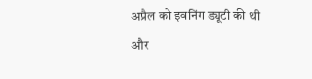अप्रैल को इवनिंग ड्यूटी की थी और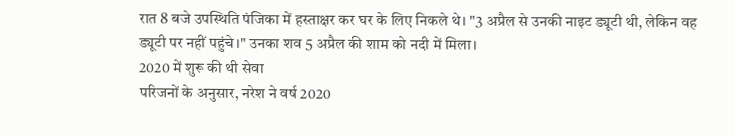रात 8 बजे उपस्थिति पंजिका में हस्ताक्षर कर घर के लिए निकले थे। "3 अप्रैल से उनकी नाइट ड्यूटी थी, लेकिन वह ड्यूटी पर नहीं पहुंचे।" उनका शव 5 अप्रैल की शाम को नदी में मिला।
2020 में शुरू की थी सेवा
परिजनों के अनुसार, नरेश ने वर्ष 2020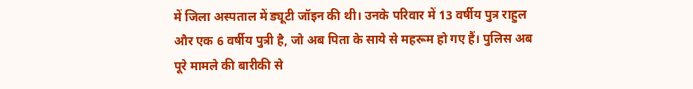में जिला अस्पताल में ड्यूटी जॉइन की थी। उनके परिवार में 13 वर्षीय पुत्र राहुल और एक 6 वर्षीय पुत्री है, जो अब पिता के साये से महरूम हो गए हैं। पुलिस अब पूरे मामले की बारीकी से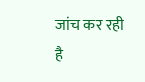जांच कर रही है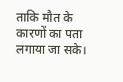ताकि मौत के कारणों का पता लगाया जा सके।